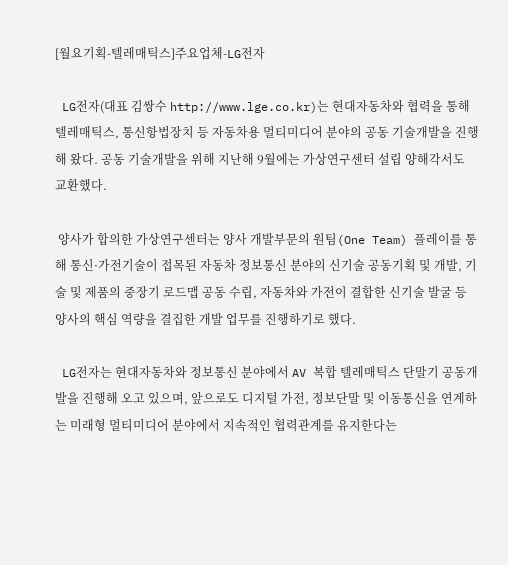[월요기획-텔레매틱스]주요업체-LG전자

 LG전자(대표 김쌍수 http://www.lge.co.kr)는 현대자동차와 협력을 통해 텔레매틱스, 통신항법장치 등 자동차용 멀티미디어 분야의 공동 기술개발을 진행해 왔다. 공동 기술개발을 위해 지난해 9월에는 가상연구센터 설립 양해각서도 교환했다.

 양사가 합의한 가상연구센터는 양사 개발부문의 원팀(One Team) 플레이를 통해 통신·가전기술이 접목된 자동차 정보통신 분야의 신기술 공동기획 및 개발, 기술 및 제품의 중장기 로드맵 공동 수립, 자동차와 가전이 결합한 신기술 발굴 등 양사의 핵심 역량을 결집한 개발 업무를 진행하기로 했다.

 LG전자는 현대자동차와 정보통신 분야에서 AV 복합 텔레매틱스 단말기 공동개발을 진행해 오고 있으며, 앞으로도 디지털 가전, 정보단말 및 이동통신을 연계하는 미래형 멀티미디어 분야에서 지속적인 협력관계를 유지한다는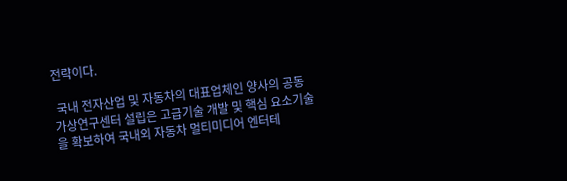전략이다.

 국내 전자산업 및 자동차의 대표업체인 양사의 공동 가상연구센터 설립은 고급기술 개발 및 핵심 요소기술을 확보하여 국내외 자동차 멀티미디어 엔터테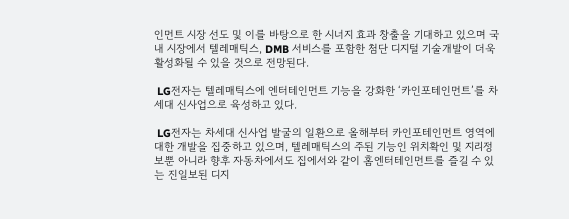인먼트 시장 선도 및 이를 바탕으로 한 시너지 효과 창출을 기대하고 있으며 국내 시장에서 텔레매틱스, DMB 서비스를 포함한 첨단 디지털 기술개발이 더욱 활성화될 수 있을 것으로 전망된다.

 LG전자는 텔레매틱스에 엔터테인먼트 기능을 강화한 ‘카인포테인먼트’를 차세대 신사업으로 육성하고 있다.

 LG전자는 차세대 신사업 발굴의 일환으로 올해부터 카인포테인먼트 영역에 대한 개발을 집중하고 있으며, 텔레매틱스의 주된 기능인 위치확인 및 지리정보뿐 아니라 향후 자동차에서도 집에서와 같이 홈엔터테인먼트를 즐길 수 있는 진일보된 디지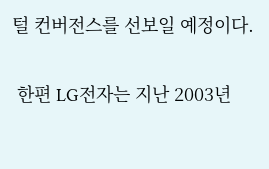털 컨버전스를 선보일 예정이다.

 한편 LG전자는 지난 2003년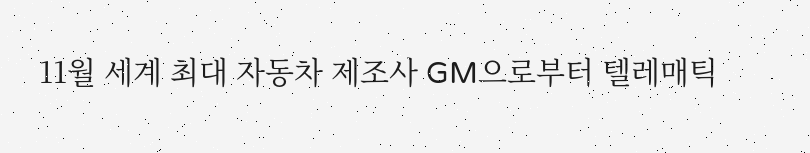11월 세계 최대 자동차 제조사 GM으로부터 텔레매틱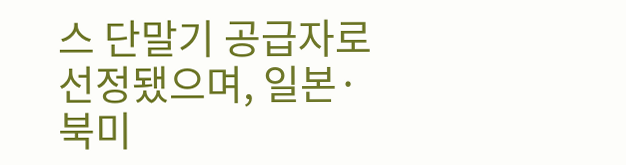스 단말기 공급자로 선정됐으며, 일본·북미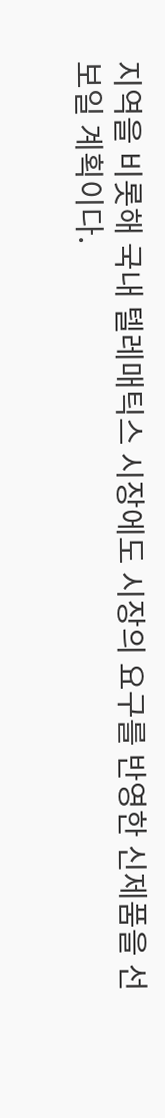지역을 비롯해 국내 텔레매틱스 시장에도 시장의 요구를 반영한 신제품을 선보일 계획이다.